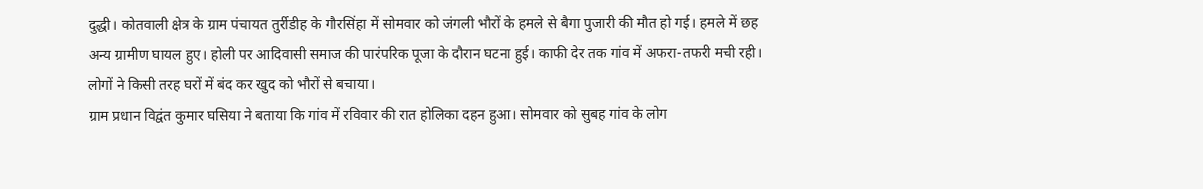दुद्धी। कोतवाली क्षेत्र के ग्राम पंचायत तुर्रीडीह के गौरसिंहा में सोमवार को जंगली भौरों के हमले से बैगा पुजारी की मौत हो गई। हमले में छह अन्य ग्रामीण घायल हुए। होली पर आदिवासी समाज की पारंपरिक पूजा के दौरान घटना हुई। काफी देर तक गांव में अफरा-तफरी मची रही। लोगों ने किसी तरह घरों में बंद कर खुद को भौरों से बचाया।
ग्राम प्रधान विद्वंत कुमार घसिया ने बताया कि गांव में रविवार की रात होलिका दहन हुआ। सोमवार को सुबह गांव के लोग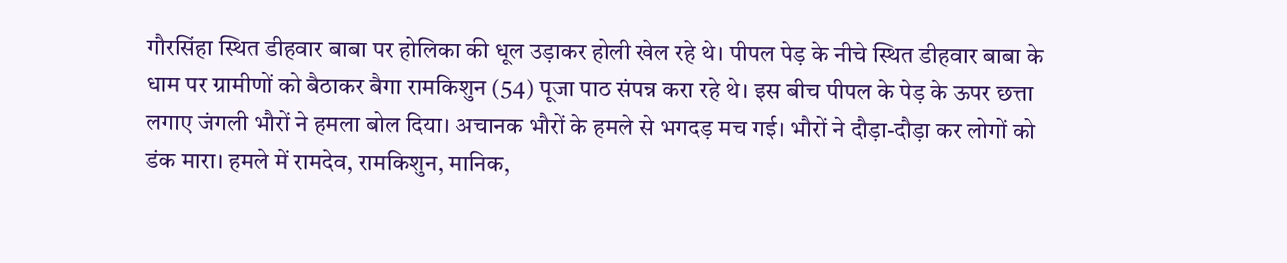गौरसिंहा स्थित डीहवार बाबा पर होलिका की धूल उड़ाकर होली खेल रहे थे। पीपल पेड़ के नीचे स्थित डीहवार बाबा के धाम पर ग्रामीणों को बैठाकर बैगा रामकिशुन (54) पूजा पाठ संपन्न करा रहे थे। इस बीच पीपल के पेड़ के ऊपर छत्ता लगाए जंगली भौरों ने हमला बोल दिया। अचानक भौरों के हमले से भगदड़ मच गई। भौरों ने दौड़ा-दौड़ा कर लोगों को डंक मारा। हमले में रामदेव, रामकिशुन, मानिक,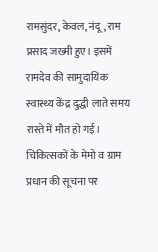रामसुंदर, केवल, नंदू, राम प्रसाद जख्मी हुए। इसमें रामदेव की सामुदायिक स्वास्थ्य केंद्र दुद्धी लाते समय रास्ते में मौत हो गई। चिकित्सकों के मेमो व ग्राम प्रधान की सूचना पर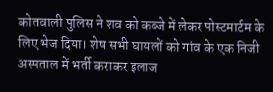कोतवाली पुलिस ने शव को कब्जे में लेकर पोस्टमार्टम के लिए भेज दिया। शेष सभी घायलों को गांव के एक निजी अस्पताल में भर्ती कराकर इलाज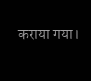कराया गया।